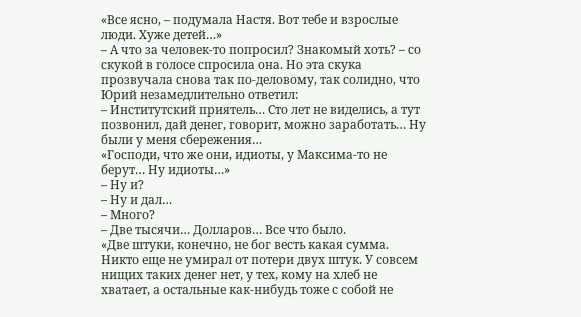«Все ясно, – подумала Настя. Вот тебе и взрослые люди. Хуже детей…»
– А что за человек-то попросил? Знакомый хоть? – со скукой в голосе спросила она. Но эта скука прозвучала снова так по-деловому, так солидно, что Юрий незамедлительно ответил:
– Институтский приятель… Сто лет не виделись, а тут позвонил, дай денег, говорит, можно заработать… Ну были у меня сбережения…
«Господи, что же они, идиоты, у Максима-то не берут… Ну идиоты…»
– Ну и?
– Ну и дал…
– Много?
– Две тысячи… Долларов… Все что было.
«Две штуки, конечно, не бог весть какая сумма. Никто еще не умирал от потери двух штук. У совсем нищих таких денег нет, у тех, кому на хлеб не хватает, а остальные как-нибудь тоже с собой не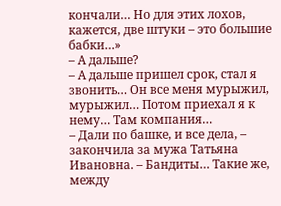кончали… Но для этих лохов, кажется, две штуки – это большие бабки…»
– А дальше?
– А дальше пришел срок, стал я звонить… Он все меня мурыжил, мурыжил… Потом приехал я к нему… Там компания…
– Дали по башке, и все дела, – закончила за мужа Татьяна Ивановна. – Бандиты… Такие же, между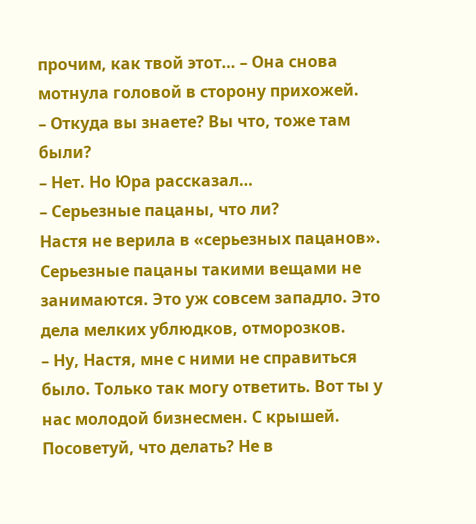прочим, как твой этот… – Она снова мотнула головой в сторону прихожей.
– Откуда вы знаете? Вы что, тоже там были?
– Нет. Но Юра рассказал…
– Серьезные пацаны, что ли?
Настя не верила в «серьезных пацанов». Серьезные пацаны такими вещами не занимаются. Это уж совсем западло. Это дела мелких ублюдков, отморозков.
– Ну, Настя, мне с ними не справиться было. Только так могу ответить. Вот ты у нас молодой бизнесмен. С крышей. Посоветуй, что делать? Не в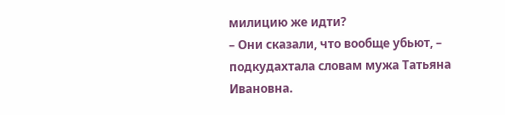милицию же идти?
– Они сказали, что вообще убьют, – подкудахтала словам мужа Татьяна Ивановна.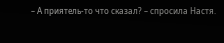– А приятель-то что сказал? – спросила Настя.